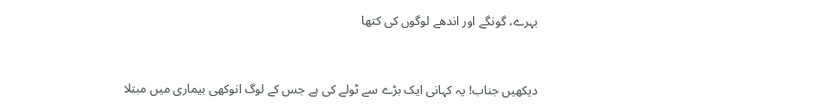بہرے، گونگے اور اندھے لوگوں کی کتھا


دیکھیں جناب! یہ کہانی ایک بڑے سے ٹولے کی ہے جس کے لوگ انوکھی بیماری میں مبتلا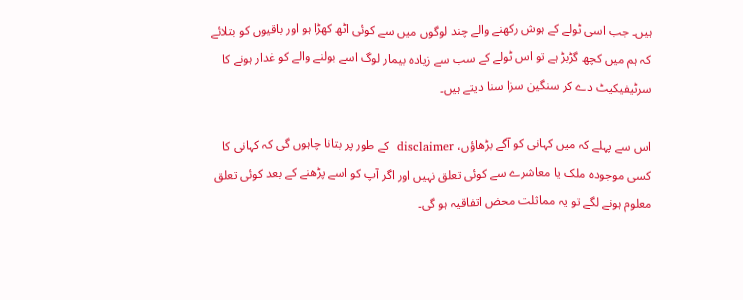ہیں۔ جب اسی ٹولے کے ہوش رکھنے والے چند لوگوں میں سے کوئی اٹھ کھڑا ہو اور باقیوں کو بتلائے کہ ہم میں کچھ گڑبڑ ہے تو اس ٹولے کے سب سے زیادہ بیمار لوگ اسے بولنے والے کو غدار ہونے کا سرٹیفیکیٹ دے کر سنگین سزا سنا دیتے ہیں۔

اس سے پہلے کہ میں کہانی کو آگے بڑھاؤں، disclaimer  کے طور پر بتانا چاہوں گی کہ کہانی کا کسی موجودہ ملک یا معاشرے سے کوئی تعلق نہیں اور اگر آپ کو اسے پڑھنے کے بعد کوئی تعلق معلوم ہونے لگے تو یہ مماثلت محض اتفاقیہ ہو گی۔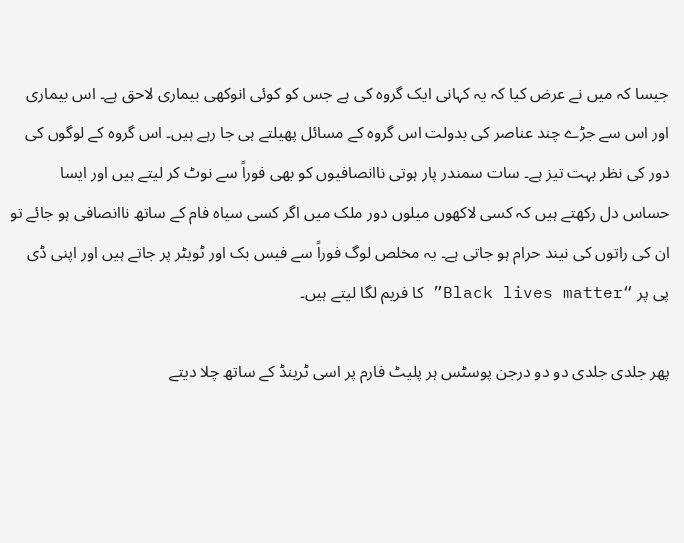جیسا کہ میں نے عرض کیا کہ یہ کہانی ایک گروہ کی ہے جس کو کوئی انوکھی بیماری لاحق ہے۔ اس بیماری اور اس سے جڑے چند عناصر کی بدولت اس گروہ کے مسائل پھیلتے ہی جا رہے ہیں۔ اس گروہ کے لوگوں کی دور کی نظر بہت تیز ہے۔ سات سمندر پار ہوتی ناانصافیوں کو بھی فوراً سے نوٹ کر لیتے ہیں اور ایسا حساس دل رکھتے ہیں کہ کسی لاکھوں میلوں دور ملک میں اگر کسی سیاہ فام کے ساتھ ناانصافی ہو جائے تو ان کی راتوں کی نیند حرام ہو جاتی ہے۔ یہ مخلص لوگ فوراً سے فیس بک اور ٹویٹر پر جاتے ہیں اور اپنی ڈی پی پر “Black lives matter” کا فریم لگا لیتے ہیں۔

پھر جلدی جلدی دو دو درجن پوسٹس ہر پلیٹ فارم پر اسی ٹرینڈ کے ساتھ چلا دیتے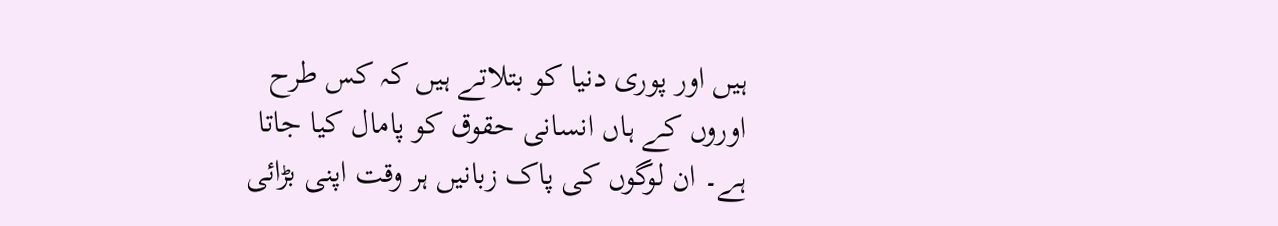ہیں اور پوری دنیا کو بتلاتے ہیں کہ کس طرح اوروں کے ہاں انسانی حقوق کو پامال کیا جاتا ہے۔ ان لوگوں کی پاک زبانیں ہر وقت اپنی بڑائی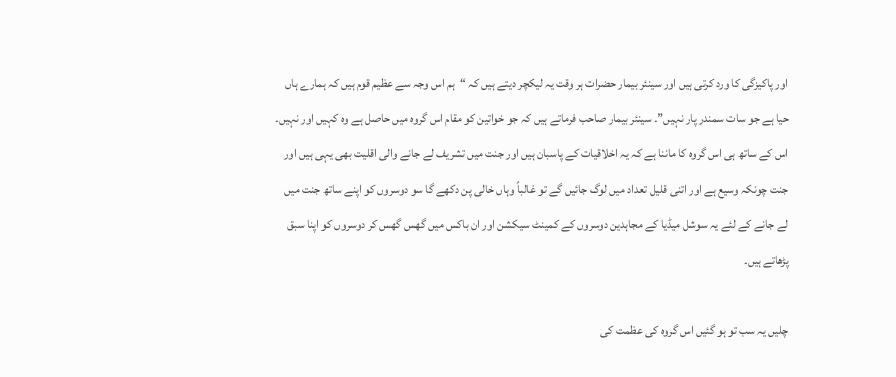اور پاکیزگی کا ورد کرتی ہیں اور سینئر بیمار حضرات ہر وقت یہ لیکچر دیتے ہیں کہ “ہم اس وجہ سے عظیم قوم ہیں کہ ہمارے ہاں حیا ہے جو سات سمندر پار نہیں”۔ سینئر بیمار صاحب فرماتے ہیں کہ جو خواتین کو مقام اس گروہ میں حاصل ہے وہ کہیں اور نہیں۔ اس کے ساتھ ہی اس گروہ کا ماننا ہے کہ یہ اخلاقیات کے پاسبان ہیں اور جنت میں تشریف لے جانے والی اقلیت بھی یہی ہیں اور جنت چونکہ وسیع ہے اور اتنی قلیل تعداد میں لوگ جائیں گے تو غالباً وہاں خالی پن دکھے گا سو دوسروں کو اپنے ساتھ جنت میں لے جانے کے لئے یہ سوشل میڈیا کے مجاہدین دوسروں کے کمینٹ سیکشن اور ان باکس میں گھس گھس کر دوسروں کو اپنا سبق پڑھاتے ہیں۔

چلیں یہ سب تو ہو گئیں اس گروہ کی عظمت کی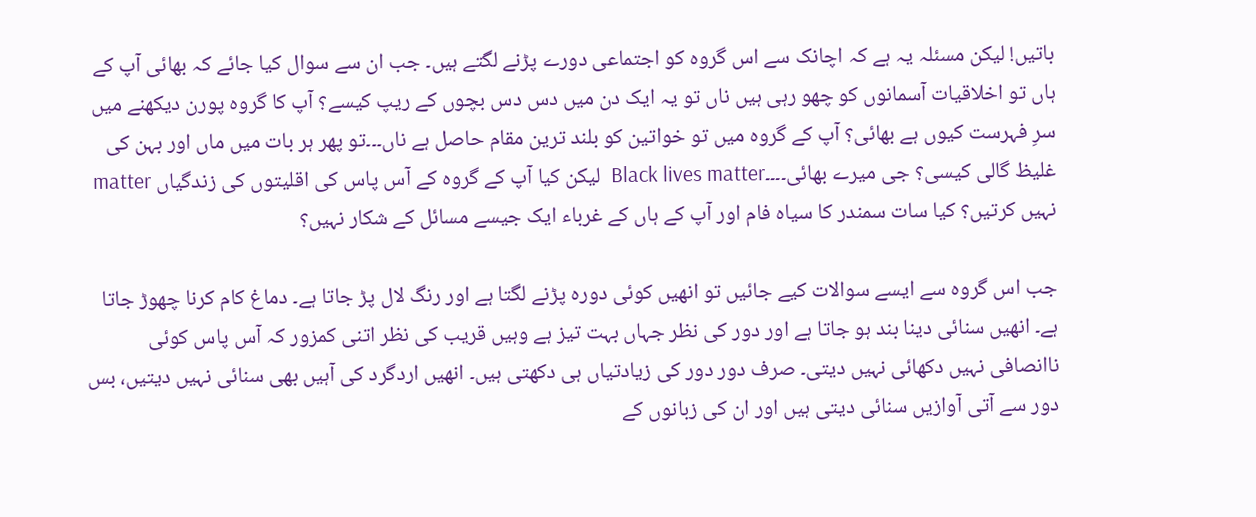باتیں! لیکن مسئلہ یہ ہے کہ اچانک سے اس گروہ کو اجتماعی دورے پڑنے لگتے ہیں۔ جب ان سے سوال کیا جائے کہ بھائی آپ کے ہاں تو اخلاقیات آسمانوں کو چھو رہی ہیں ناں تو یہ ایک دن میں دس دس بچوں کے ریپ کیسے؟ آپ کا گروہ پورن دیکھنے میں سرِ فہرست کیوں ہے بھائی؟ آپ کے گروہ میں تو خواتین کو بلند ترین مقام حاصل ہے ناں۔۔۔تو پھر ہر بات میں ماں اور بہن کی غلیظ گالی کیسی؟ جی میرے بھائی۔۔۔۔Black lives matter  لیکن کیا آپ کے گروہ کے آس پاس کی اقلیتوں کی زندگیاں matter نہیں کرتیں؟ کیا سات سمندر کا سیاہ فام اور آپ کے ہاں کے غرباء ایک جیسے مسائل کے شکار نہیں؟

جب اس گروہ سے ایسے سوالات کیے جائیں تو انھیں کوئی دورہ پڑنے لگتا ہے اور رنگ لال پڑ جاتا ہے۔ دماغ کام کرنا چھوڑ جاتا ہے۔ انھیں سنائی دینا بند ہو جاتا ہے اور دور کی نظر جہاں بہت تیز ہے وہیں قریب کی نظر اتنی کمزور کہ آس پاس کوئی ناانصافی نہیں دکھائی نہیں دیتی۔ صرف دور دور کی زیادتیاں ہی دکھتی ہیں۔ انھیں اردگرد کی آہیں بھی سنائی نہیں دیتیں، بس دور سے آتی آوازیں سنائی دیتی ہیں اور ان کی زبانوں کے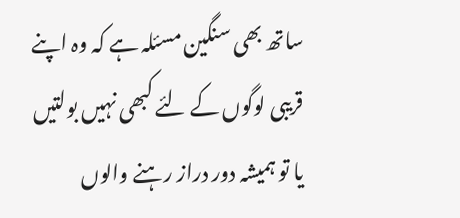ساتھ بھی سنگین مسئلہ ہے کہ وہ اپنے قریبی لوگوں کے لئے کبھی نہیں بولتیں یا تو ہمیشہ دور دراز رہنے والوں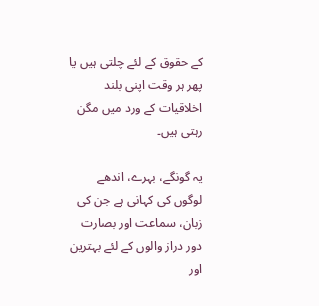کے حقوق کے لئے چلتی ہیں یا پھر ہر وقت اپنی بلند اخلاقیات کے ورد میں مگن رہتی ہیں۔

یہ گونگے، بہرے، اندھے لوگوں کی کہانی ہے جن کی زبان، سماعت اور بصارت دور دراز والوں کے لئے بہترین اور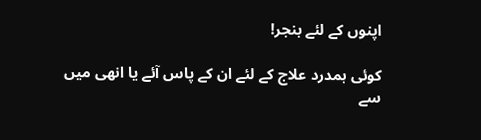اپنوں کے لئے بنجر!

کوئی ہمدرد علاج کے لئے ان کے پاس آئے یا انھی میں سے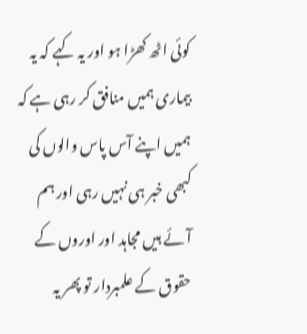کوئی اٹھ کھڑا ہو اور یہ کہے کہ یہ بیماری ہمیں منافق کر رہی ہے کہ ہمیں اپنے آس پاس والوں کی کبھی خبر ہی نہیں رہی اور ہم آئے ہیں مجاہد اور اوروں کے حقوق کے علمبردار تو پھر یہ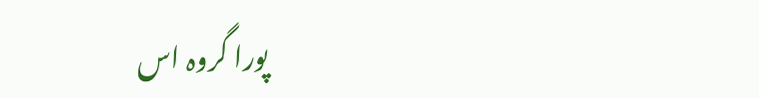پورا گروہ اس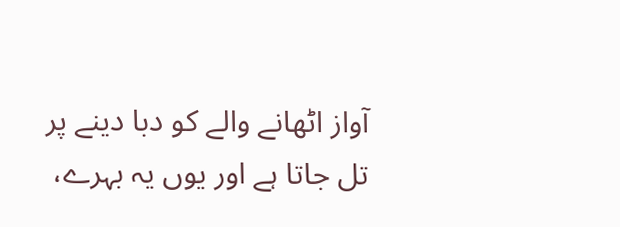آواز اٹھانے والے کو دبا دینے پر تل جاتا ہے اور یوں یہ بہرے،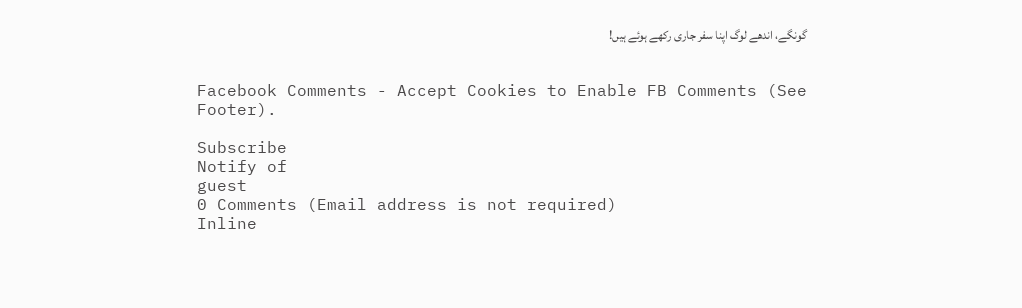گونگے، اندھے لوگ اپنا سفر جاری رکھے ہوئے ہیں!


Facebook Comments - Accept Cookies to Enable FB Comments (See Footer).

Subscribe
Notify of
guest
0 Comments (Email address is not required)
Inline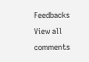Feedbacks
View all comments